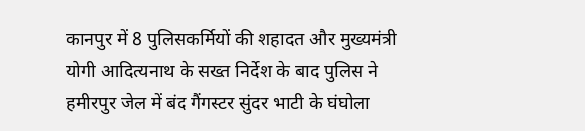कानपुर में 8 पुलिसकर्मियों की शहादत और मुख्यमंत्री योगी आदित्यनाथ के सख्त निर्देश के बाद पुलिस ने हमीरपुर जेल में बंद गैंगस्टर सुंदर भाटी के घंघोला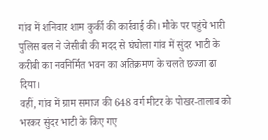गांव में शनिवार शाम कुर्की की कार्रवाई की। मौके पर पहुंचे भारी पुलिस बल ने जेसीबी की मदद से घंघोला गांव में सुंदर भाटी के करीबी का नवनिर्मित भवन का अतिक्रमण के चलते छज्जा ढा दिया।
वहीं, गांव में ग्राम समाज की 648 वर्ग मीटर के पोखर-तालाब को भरकर सुंदर भाटी के किए गए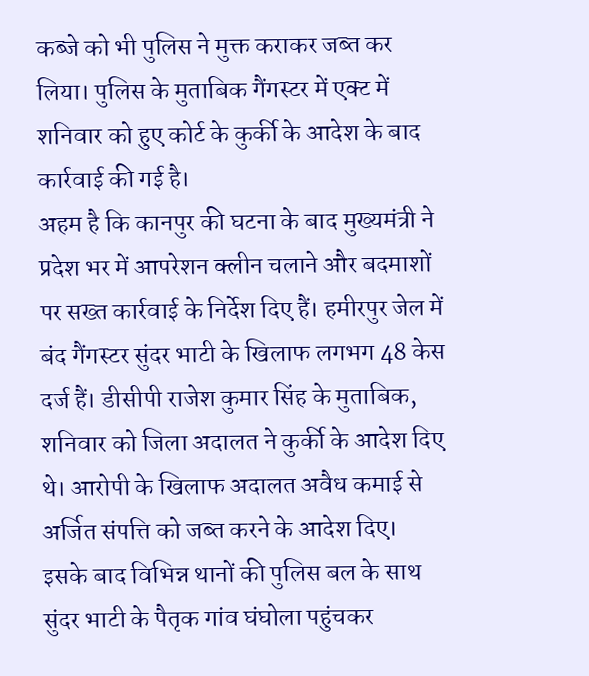कब्जे को भी पुलिस ने मुक्त कराकर जब्त कर लिया। पुलिस के मुताबिक गैंगस्टर में एक्ट में शनिवार को हुए कोर्ट के कुर्की के आदेश के बाद कार्रवाई की गई है।
अहम है कि कानपुर की घटना के बाद मुख्यमंत्री ने प्रदेश भर में आपरेशन क्लीन चलाने और बदमाशों पर सख्त कार्रवाई के निर्देश दिए हैं। हमीरपुर जेल में बंद गैंगस्टर सुंदर भाटी के खिलाफ लगभग 48 केस दर्ज हैं। डीसीपी राजेश कुमार सिंह के मुताबिक, शनिवार को जिला अदालत ने कुर्की के आदेश दिए थे। आरोपी के खिलाफ अदालत अवैध कमाई से अर्जित संपत्ति को जब्त करने के आदेश दिए।
इसके बाद विभिन्न थानों की पुलिस बल के साथ सुंदर भाटी के पैतृक गांव घंघोला पहुंचकर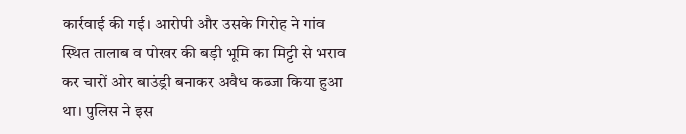कार्रवाई की गई। आरोपी और उसके गिरोह ने गांव स्थित तालाब व पोखर की बड़ी भूमि का मिट्टी से भराव कर चारों ओर बाउंड्री बनाकर अवैध कब्जा किया हुआ था। पुलिस ने इस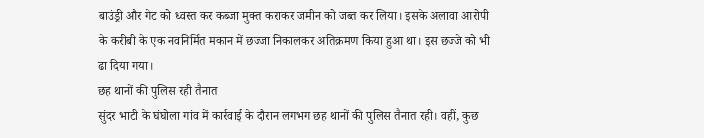बाउंड्री और गेट को ध्वस्त कर कब्जा मुक्त कराकर जमीन को जब्त कर लिया। इसके अलावा आरोपी के करीबी के एक नवनिर्मित मकान में छज्जा निकालकर अतिक्रमण किया हुआ था। इस छज्जे को भी ढा दिया गया।
छह थानों की पुलिस रही तैनात
सुंदर भाटी के घंघोला गांव में कार्रवाई के दौरान लगभग छह थानों की पुलिस तैनात रही। वहीं, कुछ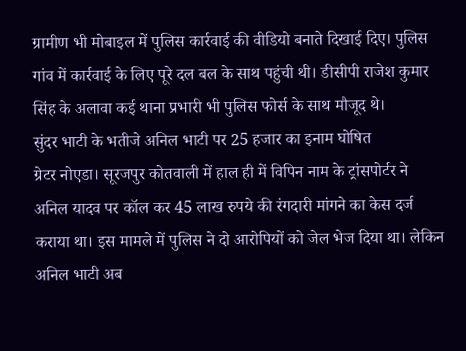ग्रामीण भी मोबाइल में पुलिस कार्रवाई की वीडियो बनाते दिखाई दिए। पुलिस गांव में कार्रवाई के लिए पूरे दल बल के साथ पहुंची थी। डीसीपी राजेश कुमार सिंह के अलावा कई थाना प्रभारी भी पुलिस फोर्स के साथ मौजूद थे।
सुंदर भाटी के भतीजे अनिल भाटी पर 25 हजार का इनाम घोषित
ग्रेटर नोएडा। सूरजपुर कोतवाली में हाल ही में विपिन नाम के ट्रांसपोर्टर ने अनिल यादव पर कॉल कर 45 लाख रुपये की रंगदारी मांगने का केस दर्ज कराया था। इस मामले में पुलिस ने दो आरोपियों को जेल भेज दिया था। लेकिन अनिल भाटी अब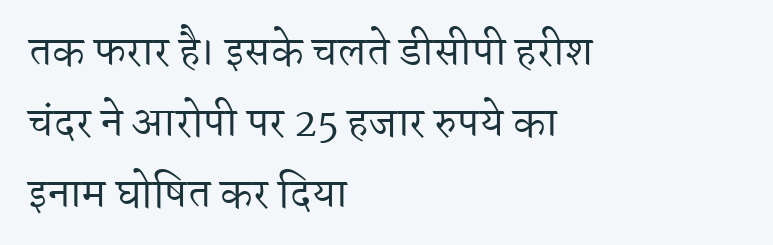तक फरार है। इसके चलते डीसीपी हरीश चंदर ने आरोपी पर 25 हजार रुपये का इनाम घोषित कर दिया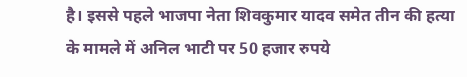है। इससे पहले भाजपा नेता शिवकुमार यादव समेत तीन की हत्या के मामले में अनिल भाटी पर 50 हजार रुपये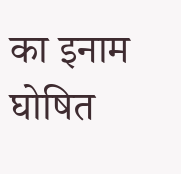का इनाम घोषित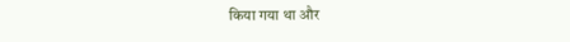किया गया था और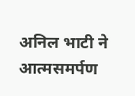अनिल भाटी ने आत्मसमर्पण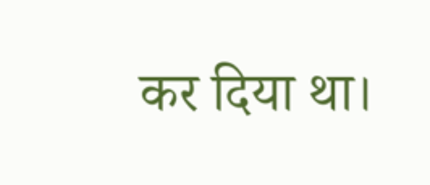कर दिया था।